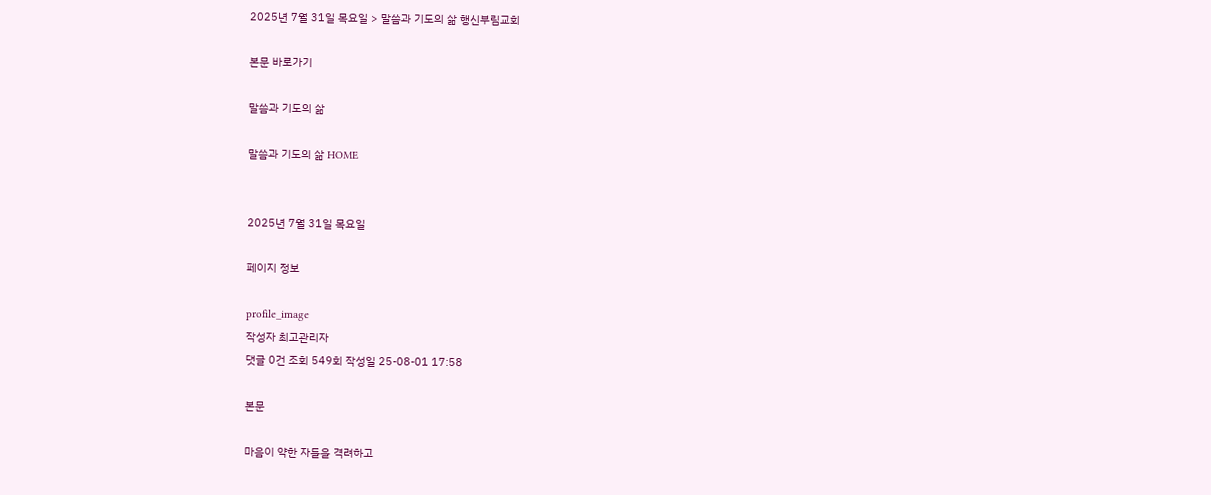2025년 7월 31일 목요일 > 말씀과 기도의 삶 행신부림교회

본문 바로가기

말씀과 기도의 삶

말씀과 기도의 삶 HOME


2025년 7월 31일 목요일

페이지 정보

profile_image
작성자 최고관리자
댓글 0건 조회 549회 작성일 25-08-01 17:58

본문

마음이 약한 자들을 격려하고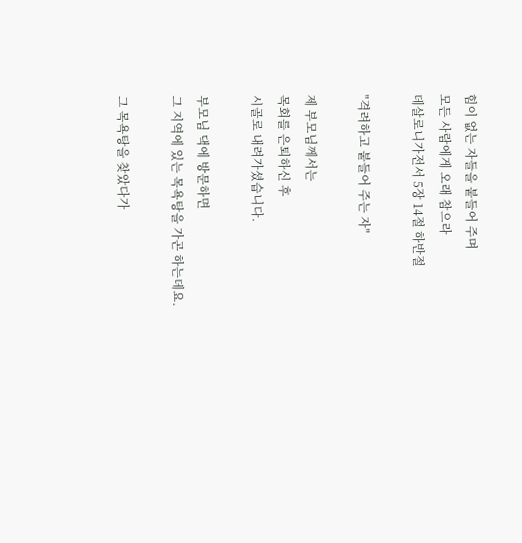힘이 없는 자들을 붙들어 주며
모든 사람에게 오래 참으라
데살로니가전서 5장 14절 하반절

"격려하고 붙들어 주는 자"

제 부모님께서는
목회를 은퇴하신 후
시골로 내려가셨습니다.

부모님 댁에 방문하면
그 지역에 있는 목욕탕을 가곤 하는데요.

그 목욕탕을 찾았다가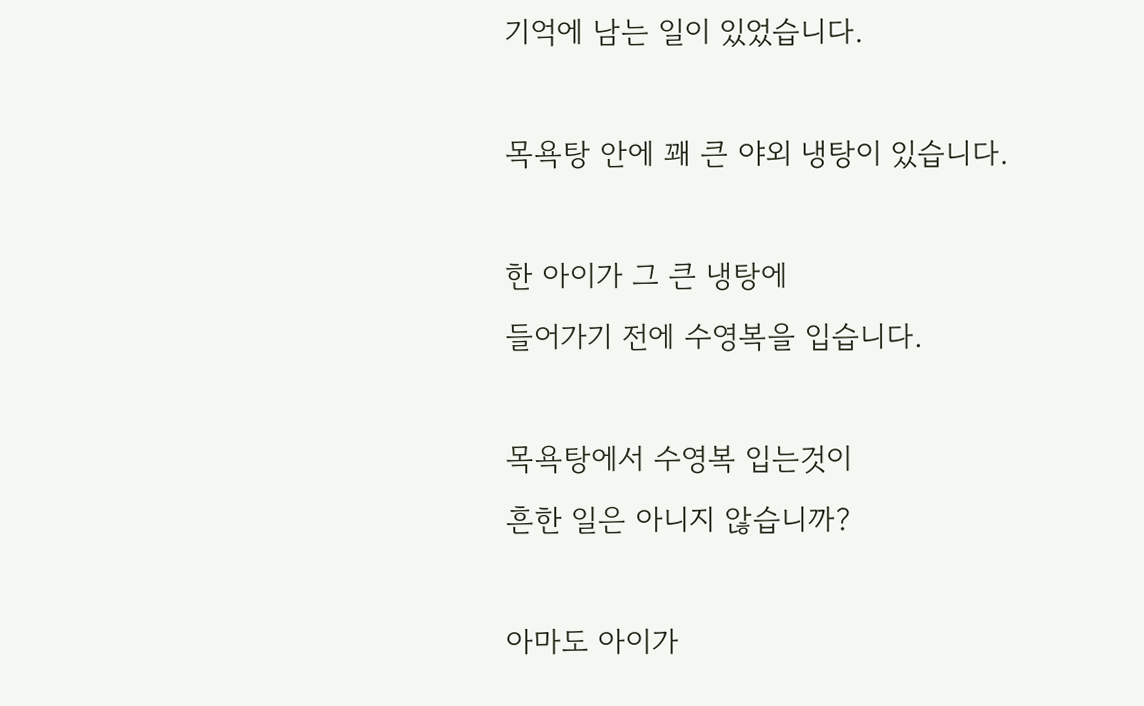기억에 남는 일이 있었습니다.

목욕탕 안에 꽤 큰 야외 냉탕이 있습니다.

한 아이가 그 큰 냉탕에
들어가기 전에 수영복을 입습니다.

목욕탕에서 수영복 입는것이
흔한 일은 아니지 않습니까?

아마도 아이가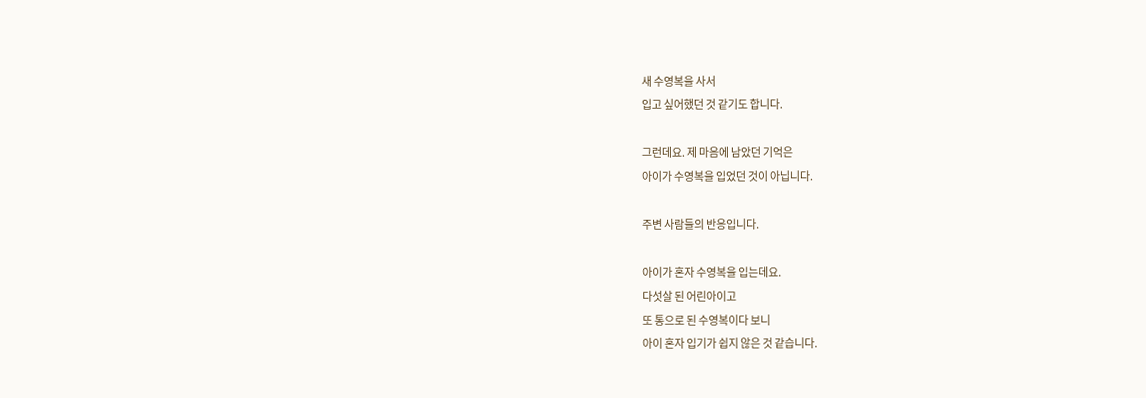새 수영복을 사서
입고 싶어했던 것 같기도 합니다.

그런데요. 제 마음에 남았던 기억은
아이가 수영복을 입었던 것이 아닙니다.

주변 사람들의 반응입니다.

아이가 혼자 수영복을 입는데요.
다섯살 된 어린아이고
또 통으로 된 수영복이다 보니
아이 혼자 입기가 쉽지 않은 것 같습니다.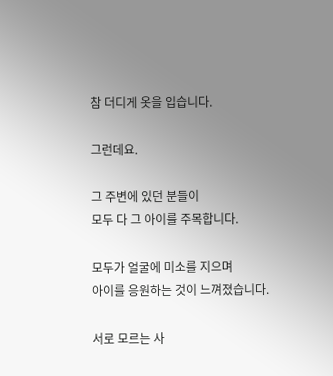참 더디게 옷을 입습니다.

그런데요.

그 주변에 있던 분들이
모두 다 그 아이를 주목합니다.

모두가 얼굴에 미소를 지으며
아이를 응원하는 것이 느껴졌습니다.

서로 모르는 사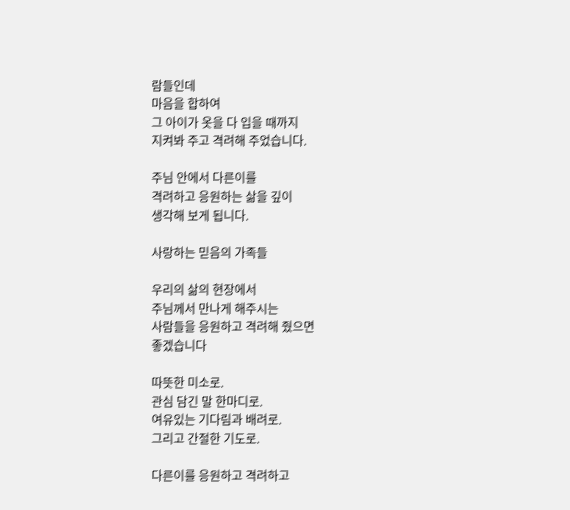람들인데
마음을 합하여
그 아이가 옷을 다 입을 때까지
지켜봐 주고 격려해 주었습니다.

주님 안에서 다른이를
격려하고 응원하는 삶을 깊이
생각해 보게 됩니다.

사랑하는 믿음의 가족들

우리의 삶의 현장에서
주님께서 만나게 해주시는
사람들을 응원하고 격려해 줬으면
좋겠습니다

따뜻한 미소로.
관심 담긴 말 한마디로.
여유있는 기다림과 배려로.
그리고 간절한 기도로.

다른이를 응원하고 격려하고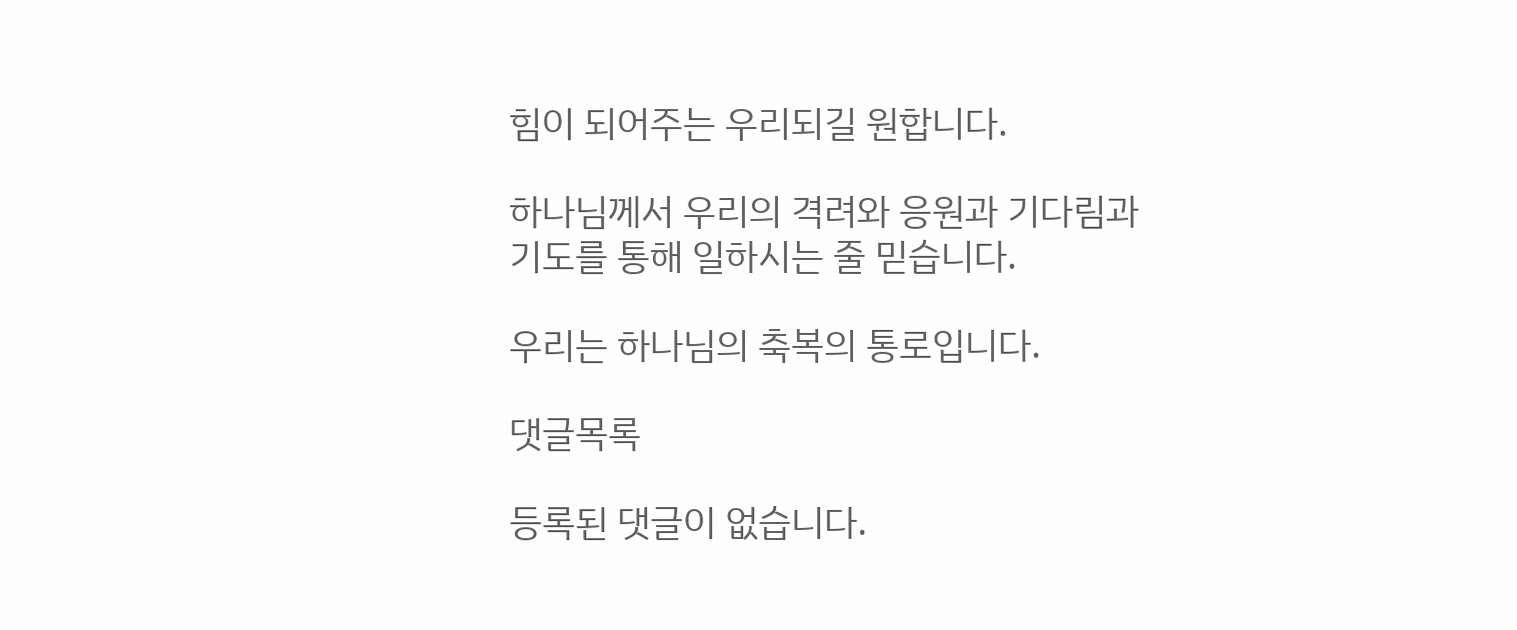힘이 되어주는 우리되길 원합니다.

하나님께서 우리의 격려와 응원과 기다림과
기도를 통해 일하시는 줄 믿습니다.

우리는 하나님의 축복의 통로입니다.

댓글목록

등록된 댓글이 없습니다.